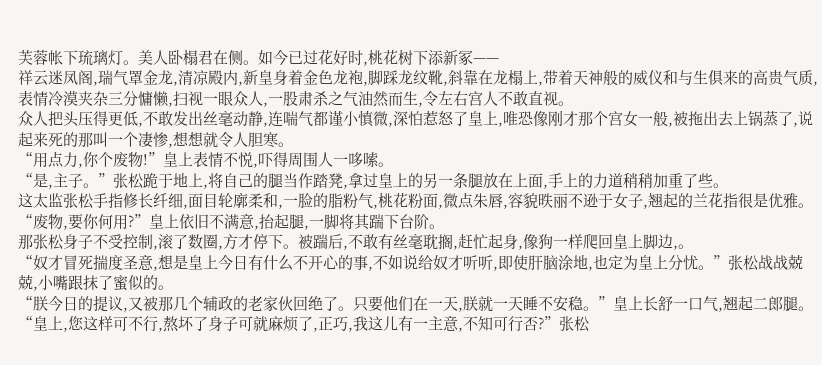芙蓉帐下琉璃灯。美人卧榻君在侧。如今已过花好时,桃花树下添新冢——
祥云迷凤阁,瑞气罩金龙,清凉殿内,新皇身着金色龙袍,脚踩龙纹靴,斜靠在龙榻上,带着天神般的威仪和与生俱来的高贵气质,表情冷漠夹杂三分慵懒,扫视一眼众人,一股肃杀之气油然而生,令左右宫人不敢直视。
众人把头压得更低,不敢发出丝毫动静,连喘气都谨小慎微,深怕惹怒了皇上,唯恐像刚才那个宫女一般,被拖出去上锅蒸了,说起来死的那叫一个凄惨,想想就令人胆寒。
“用点力,你个废物!”皇上表情不悦,吓得周围人一哆嗦。
“是,主子。”张松跪于地上,将自己的腿当作踏凳,拿过皇上的另一条腿放在上面,手上的力道稍稍加重了些。
这太监张松手指修长纤细,面目轮廓柔和,一脸的脂粉气,桃花粉面,微点朱唇,容貌昳丽不逊于女子,翘起的兰花指很是优雅。
“废物,要你何用?”皇上依旧不满意,抬起腿,一脚将其踹下台阶。
那张松身子不受控制,滚了数圈,方才停下。被踹后,不敢有丝毫耽搁,赶忙起身,像狗一样爬回皇上脚边,。
“奴才冒死揣度圣意,想是皇上今日有什么不开心的事,不如说给奴才听听,即使肝脑涂地,也定为皇上分忧。”张松战战兢兢,小嘴跟抹了蜜似的。
“朕今日的提议,又被那几个辅政的老家伙回绝了。只要他们在一天,朕就一天睡不安稳。”皇上长舒一口气,翘起二郎腿。
“皇上,您这样可不行,熬坏了身子可就麻烦了,正巧,我这儿有一主意,不知可行否?”张松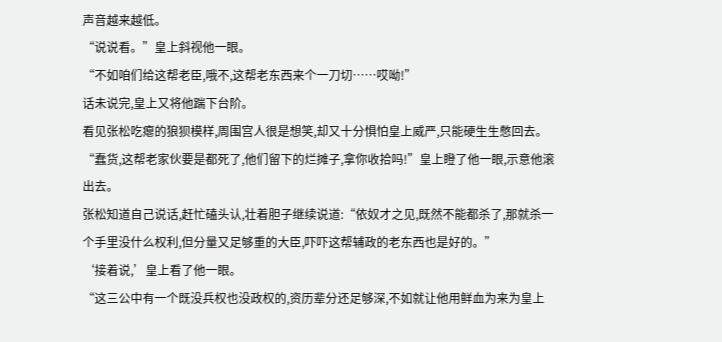声音越来越低。
“说说看。”皇上斜视他一眼。
“不如咱们给这帮老臣,哦不,这帮老东西来个一刀切……哎呦!”
话未说完,皇上又将他踹下台阶。
看见张松吃瘪的狼狈模样,周围宫人很是想笑,却又十分惧怕皇上威严,只能硬生生憋回去。
“蠢货,这帮老家伙要是都死了,他们留下的烂摊子,拿你收拾吗!”皇上瞪了他一眼,示意他滚出去。
张松知道自己说话,赶忙磕头认,壮着胆子继续说道:“依奴才之见,既然不能都杀了,那就杀一个手里没什么权利,但分量又足够重的大臣,吓吓这帮辅政的老东西也是好的。”
‘接着说,’皇上看了他一眼。
“这三公中有一个既没兵权也没政权的,资历辈分还足够深,不如就让他用鲜血为来为皇上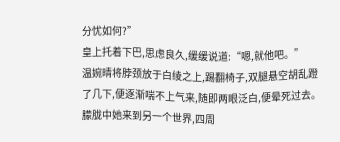分忧如何?”
皇上托着下巴,思虑良久,缓缓说道:“嗯,就他吧。”
温婉晴将脖颈放于白绫之上,踢翻椅子,双腿悬空胡乱蹬了几下,便逐渐喘不上气来,随即两眼泛白,便晕死过去。
朦胧中她来到另一个世界,四周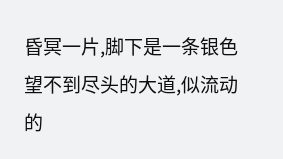昏冥一片,脚下是一条银色望不到尽头的大道,似流动的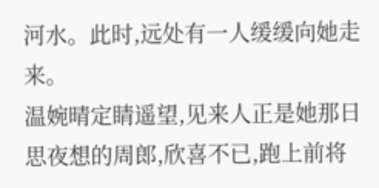河水。此时,远处有一人缓缓向她走来。
温婉晴定睛遥望,见来人正是她那日思夜想的周郎,欣喜不已,跑上前将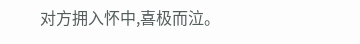对方拥入怀中,喜极而泣。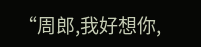“周郎,我好想你,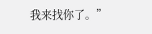我来找你了。”